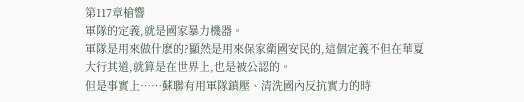第117章槍響
軍隊的定義,就是國家暴力機器。
軍隊是用來做什麽的?顯然是用來保家衛國安民的,這個定義不但在華夏大行其道,就算是在世界上,也是被公認的。
但是事實上……蘇聯有用軍隊鎮壓、清洗國內反抗實力的時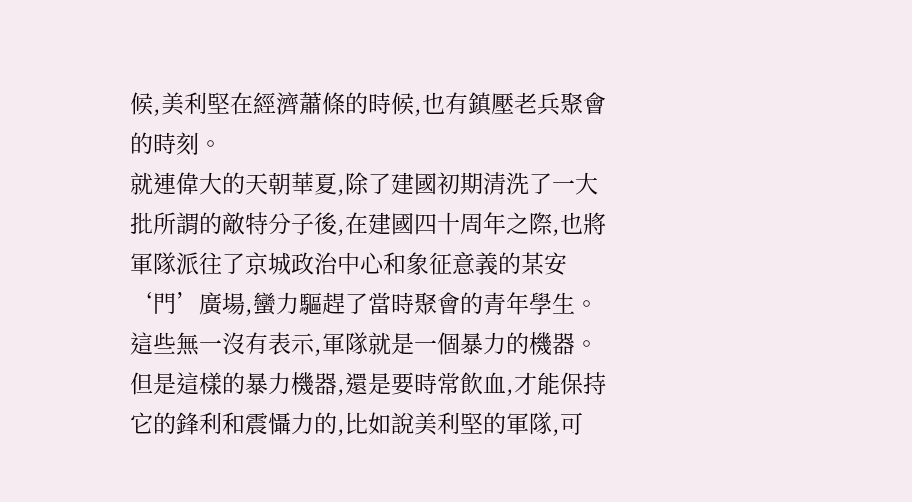候,美利堅在經濟蕭條的時候,也有鎮壓老兵聚會的時刻。
就連偉大的天朝華夏,除了建國初期清洗了一大批所謂的敵特分子後,在建國四十周年之際,也將軍隊派往了京城政治中心和象征意義的某安‘門’廣場,蠻力驅趕了當時聚會的青年學生。
這些無一沒有表示,軍隊就是一個暴力的機器。
但是這樣的暴力機器,還是要時常飲血,才能保持它的鋒利和震懾力的,比如說美利堅的軍隊,可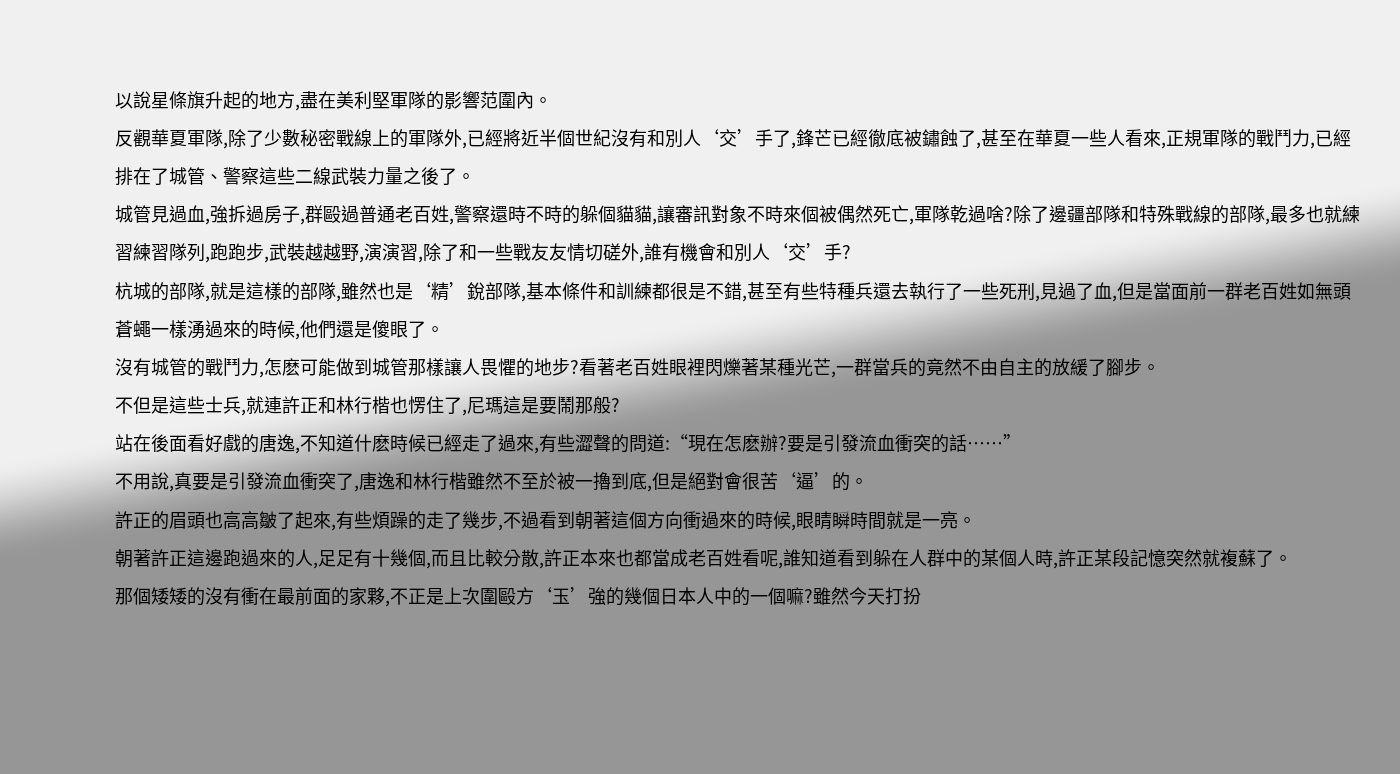以說星條旗升起的地方,盡在美利堅軍隊的影響范圍內。
反觀華夏軍隊,除了少數秘密戰線上的軍隊外,已經將近半個世紀沒有和別人‘交’手了,鋒芒已經徹底被鏽蝕了,甚至在華夏一些人看來,正規軍隊的戰鬥力,已經排在了城管、警察這些二線武裝力量之後了。
城管見過血,強拆過房子,群毆過普通老百姓,警察還時不時的躲個貓貓,讓審訊對象不時來個被偶然死亡,軍隊乾過啥?除了邊疆部隊和特殊戰線的部隊,最多也就練習練習隊列,跑跑步,武裝越越野,演演習,除了和一些戰友友情切磋外,誰有機會和別人‘交’手?
杭城的部隊,就是這樣的部隊,雖然也是‘精’銳部隊,基本條件和訓練都很是不錯,甚至有些特種兵還去執行了一些死刑,見過了血,但是當面前一群老百姓如無頭蒼蠅一樣湧過來的時候,他們還是傻眼了。
沒有城管的戰鬥力,怎麽可能做到城管那樣讓人畏懼的地步?看著老百姓眼裡閃爍著某種光芒,一群當兵的竟然不由自主的放緩了腳步。
不但是這些士兵,就連許正和林行楷也愣住了,尼瑪這是要鬧那般?
站在後面看好戲的唐逸,不知道什麽時候已經走了過來,有些澀聲的問道:“現在怎麽辦?要是引發流血衝突的話……”
不用說,真要是引發流血衝突了,唐逸和林行楷雖然不至於被一擼到底,但是絕對會很苦‘逼’的。
許正的眉頭也高高皺了起來,有些煩躁的走了幾步,不過看到朝著這個方向衝過來的時候,眼睛瞬時間就是一亮。
朝著許正這邊跑過來的人,足足有十幾個,而且比較分散,許正本來也都當成老百姓看呢,誰知道看到躲在人群中的某個人時,許正某段記憶突然就複蘇了。
那個矮矮的沒有衝在最前面的家夥,不正是上次圍毆方‘玉’強的幾個日本人中的一個嘛?雖然今天打扮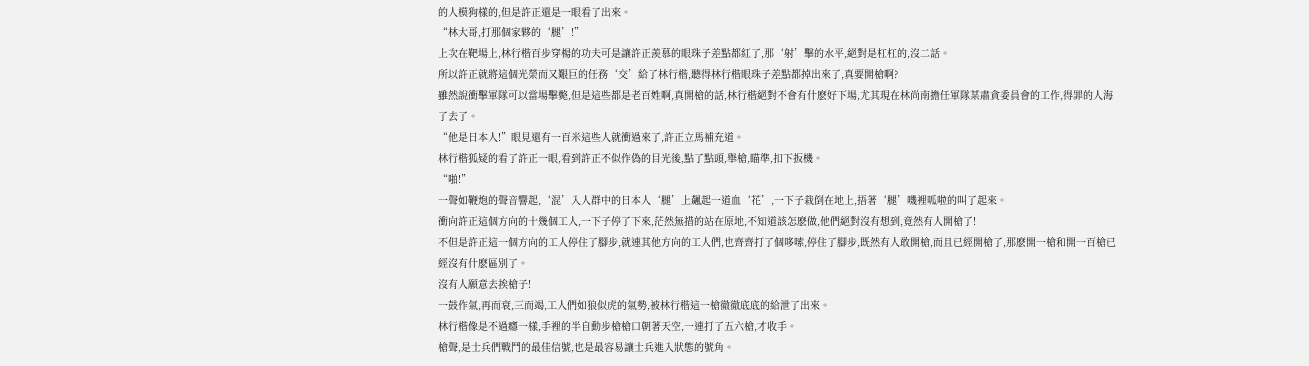的人模狗樣的,但是許正還是一眼看了出來。
“林大哥,打那個家夥的‘腿’!”
上次在靶場上,林行楷百步穿楊的功夫可是讓許正羨慕的眼珠子差點都紅了,那‘射’擊的水平,絕對是杠杠的,沒二話。
所以許正就將這個光榮而又艱巨的任務‘交’給了林行楷,聽得林行楷眼珠子差點都掉出來了,真要開槍啊?
雖然說衝擊軍隊可以當場擊斃,但是這些都是老百姓啊,真開槍的話,林行楷絕對不會有什麽好下場,尤其現在林尚南擔任軍隊某肅貪委員會的工作,得罪的人海了去了。
“他是日本人!”眼見還有一百米這些人就衝過來了,許正立馬補充道。
林行楷狐疑的看了許正一眼,看到許正不似作偽的目光後,點了點頭,舉槍,瞄準,扣下扳機。
“啪!”
一聲如鞭炮的聲音響起,‘混’入人群中的日本人‘腿’上飆起一道血‘花’,一下子栽倒在地上,捂著‘腿’嘰裡呱啦的叫了起來。
衝向許正這個方向的十幾個工人,一下子停了下來,茫然無措的站在原地,不知道該怎麽做,他們絕對沒有想到,竟然有人開槍了!
不但是許正這一個方向的工人停住了腳步,就連其他方向的工人們,也齊齊打了個哆嗦,停住了腳步,既然有人敢開槍,而且已經開槍了,那麽開一槍和開一百槍已經沒有什麽區別了。
沒有人願意去挨槍子!
一鼓作氣,再而衰,三而竭,工人們如狼似虎的氣勢,被林行楷這一槍徹徹底底的給泄了出來。
林行楷像是不過癮一樣,手裡的半自動步槍槍口朝著天空,一連打了五六槍,才收手。
槍聲,是士兵們戰鬥的最佳信號,也是最容易讓士兵進入狀態的號角。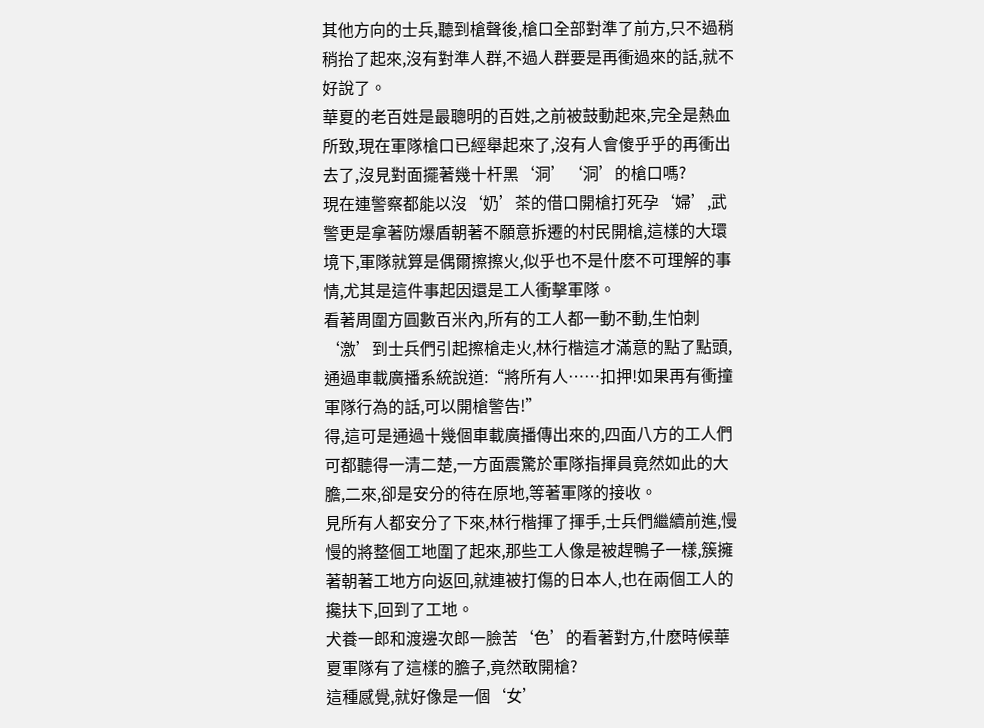其他方向的士兵,聽到槍聲後,槍口全部對準了前方,只不過稍稍抬了起來,沒有對準人群,不過人群要是再衝過來的話,就不好說了。
華夏的老百姓是最聰明的百姓,之前被鼓動起來,完全是熱血所致,現在軍隊槍口已經舉起來了,沒有人會傻乎乎的再衝出去了,沒見對面擺著幾十杆黑‘洞’‘洞’的槍口嗎?
現在連警察都能以沒‘奶’茶的借口開槍打死孕‘婦’,武警更是拿著防爆盾朝著不願意拆遷的村民開槍,這樣的大環境下,軍隊就算是偶爾擦擦火,似乎也不是什麽不可理解的事情,尤其是這件事起因還是工人衝擊軍隊。
看著周圍方圓數百米內,所有的工人都一動不動,生怕刺‘激’到士兵們引起擦槍走火,林行楷這才滿意的點了點頭,通過車載廣播系統說道:“將所有人……扣押!如果再有衝撞軍隊行為的話,可以開槍警告!”
得,這可是通過十幾個車載廣播傳出來的,四面八方的工人們可都聽得一清二楚,一方面震驚於軍隊指揮員竟然如此的大膽,二來,卻是安分的待在原地,等著軍隊的接收。
見所有人都安分了下來,林行楷揮了揮手,士兵們繼續前進,慢慢的將整個工地圍了起來,那些工人像是被趕鴨子一樣,簇擁著朝著工地方向返回,就連被打傷的日本人,也在兩個工人的攙扶下,回到了工地。
犬養一郎和渡邊次郎一臉苦‘色’的看著對方,什麽時候華夏軍隊有了這樣的膽子,竟然敢開槍?
這種感覺,就好像是一個‘女’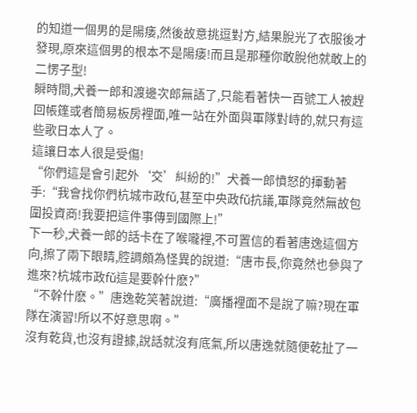的知道一個男的是陽痿,然後故意挑逗對方,結果脫光了衣服後才發現,原來這個男的根本不是陽痿!而且是那種你敢脫他就敢上的二愣子型!
瞬時間,犬養一郎和渡邊次郎無語了,只能看著快一百號工人被趕回帳篷或者簡易板房裡面,唯一站在外面與軍隊對峙的,就只有這些歌日本人了。
這讓日本人很是受傷!
“你們這是會引起外‘交’糾紛的!”犬養一郎憤怒的揮動著手:“我會找你們杭城市政fǔ,甚至中央政fǔ抗議,軍隊竟然無故包圍投資商!我要把這件事傳到國際上!”
下一秒,犬養一郎的話卡在了喉嚨裡,不可置信的看著唐逸這個方向,擦了兩下眼睛,腔調頗為怪異的說道:“唐市長,你竟然也參與了進來?杭城市政fǔ這是要幹什麽?”
“不幹什麽。”唐逸乾笑著說道:“廣播裡面不是說了嘛?現在軍隊在演習!所以不好意思啊。”
沒有乾貨,也沒有證據,說話就沒有底氣,所以唐逸就隨便乾扯了一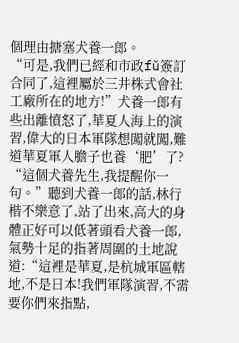個理由搪塞犬養一郎。
“可是,我們已經和市政fǔ簽訂合同了,這裡屬於三井株式會社工廠所在的地方!”犬養一郎有些出離憤怒了,華夏人海上的演習,偉大的日本軍隊想闖就闖,難道華夏軍人膽子也養‘肥’了?
“這個犬養先生,我提醒你一句。”聽到犬養一郎的話,林行楷不樂意了,站了出來,高大的身體正好可以低著頭看犬養一郎,氣勢十足的指著周圍的土地說道:“這裡是華夏,是杭城軍區轄地,不是日本!我們軍隊演習,不需要你們來指點,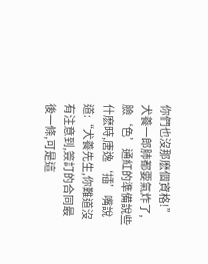你們也沒那麽個資格!”
犬養一郎肺都要氣炸了,臉‘色’通紅的準備說些什麽時,唐逸‘插’嘴說道:“犬養先生,你難道沒有注意到,簽訂的合同最後一條,可是這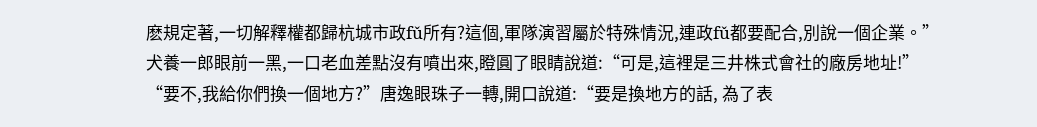麽規定著,一切解釋權都歸杭城市政fǔ所有?這個,軍隊演習屬於特殊情況,連政fǔ都要配合,別說一個企業。”
犬養一郎眼前一黑,一口老血差點沒有噴出來,瞪圓了眼睛說道:“可是,這裡是三井株式會社的廠房地址!”
“要不,我給你們換一個地方?”唐逸眼珠子一轉,開口說道:“要是換地方的話, 為了表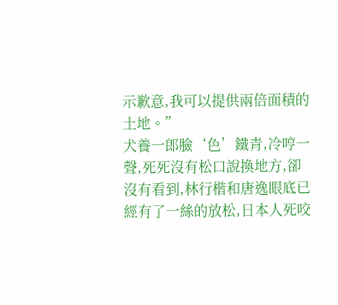示歉意,我可以提供兩倍面積的土地。”
犬養一郎臉‘色’鐵青,冷哼一聲,死死沒有松口說換地方,卻沒有看到,林行楷和唐逸眼底已經有了一絲的放松,日本人死咬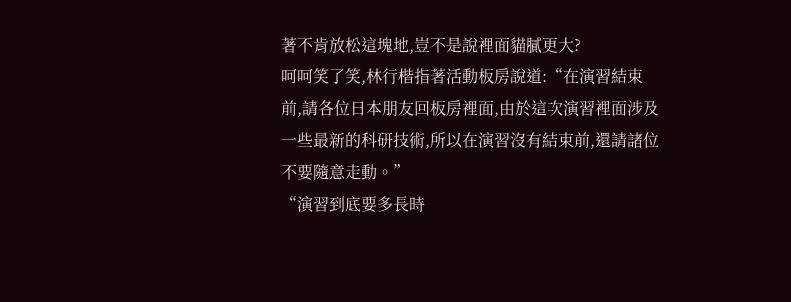著不肯放松這塊地,豈不是說裡面貓膩更大?
呵呵笑了笑,林行楷指著活動板房說道:“在演習結束前,請各位日本朋友回板房裡面,由於這次演習裡面涉及一些最新的科研技術,所以在演習沒有結束前,還請諸位不要隨意走動。”
“演習到底要多長時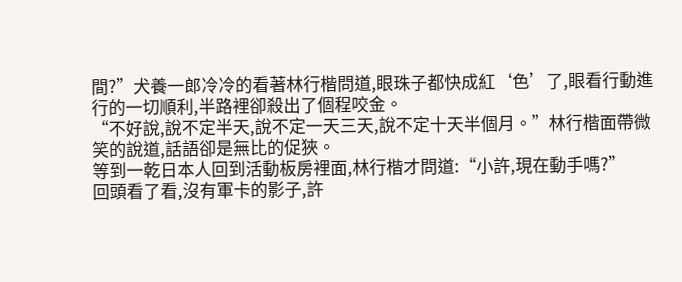間?”犬養一郎冷冷的看著林行楷問道,眼珠子都快成紅‘色’了,眼看行動進行的一切順利,半路裡卻殺出了個程咬金。
“不好說,說不定半天,說不定一天三天,說不定十天半個月。”林行楷面帶微笑的說道,話語卻是無比的促狹。
等到一乾日本人回到活動板房裡面,林行楷才問道:“小許,現在動手嗎?”
回頭看了看,沒有軍卡的影子,許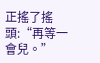正搖了搖頭:“再等一會兒。”